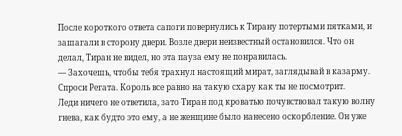После короткого ответа сапоги повернулись к Тирану потертыми пятками, и зашагали в сторону двери. Возле двери неизвестный остановился. Что он делал, Тиран не видел, но эта пауза ему не понравилась.
― Захочешь, чтобы тебя трахнул настоящий мират, заглядывай в казарму. Спроси Регата. Король все равно на такую схару как ты не посмотрит.
Леди ничего не ответила, зато Тиран под кроватью почувствовал такую волну гнева, как будто это ему, а не женщине было нанесено оскорбление. Он уже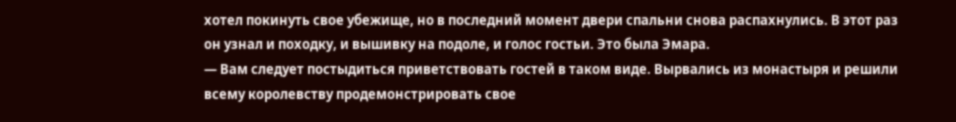хотел покинуть свое убежище, но в последний момент двери спальни снова распахнулись. В этот раз он узнал и походку, и вышивку на подоле, и голос гостьи. Это была Эмара.
― Вам следует постыдиться приветствовать гостей в таком виде. Вырвались из монастыря и решили всему королевству продемонстрировать свое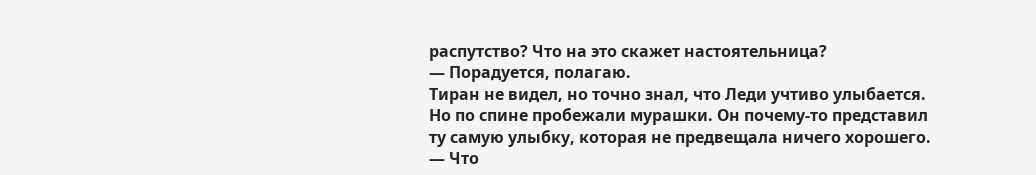распутство? Что на это скажет настоятельница?
― Порадуется, полагаю.
Тиран не видел, но точно знал, что Леди учтиво улыбается. Но по спине пробежали мурашки. Он почему-то представил ту самую улыбку, которая не предвещала ничего хорошего.
― Что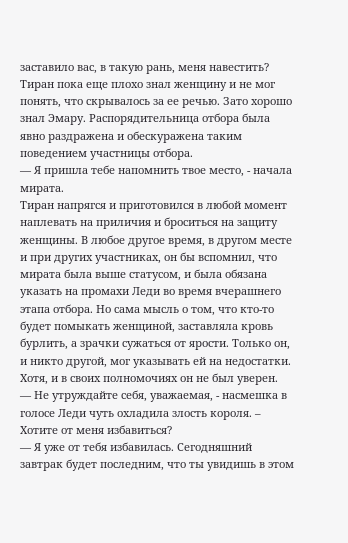заставило вас, в такую рань, меня навестить?
Тиран пока еще плохо знал женщину и не мог понять, что скрывалось за ее речью. Зато хорошо знал Эмару. Распорядительница отбора была явно раздражена и обескуражена таким поведением участницы отбора.
― Я пришла тебе напомнить твое место, - начала мирата.
Тиран напрягся и приготовился в любой момент наплевать на приличия и броситься на защиту женщины. В любое другое время, в другом месте и при других участниках, он бы вспомнил, что мирата была выше статусом, и была обязана указать на промахи Леди во время вчерашнего этапа отбора. Но сама мысль о том, что кто-то будет помыкать женщиной, заставляла кровь бурлить, а зрачки сужаться от ярости. Только он, и никто другой, мог указывать ей на недостатки. Хотя, и в своих полномочиях он не был уверен.
― Не утруждайте себя, уважаемая, - насмешка в голосе Леди чуть охладила злость короля. – Хотите от меня избавиться?
― Я уже от тебя избавилась. Сегодняшний завтрак будет последним, что ты увидишь в этом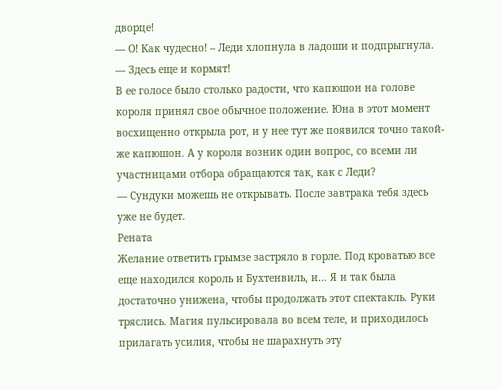дворце!
― О! Как чудесно! – Леди хлопнула в ладоши и подпрыгнула. ― Здесь еще и кормят!
В ее голосе было столько радости, что капюшон на голове короля принял свое обычное положение. Юна в этот момент восхищенно открыла рот, и у нее тут же появился точно такой-же капюшон. А у короля возник один вопрос, со всеми ли участницами отбора обращаются так, как с Леди?
― Сундуки можешь не открывать. После завтрака тебя здесь уже не будет.
Рената
Желание ответить грымзе застряло в горле. Под кроватью все еще находился король и Бухтенвиль, и… Я и так была достаточно унижена, чтобы продолжать этот спектакль. Руки тряслись. Магия пульсировала во всем теле, и приходилось прилагать усилия, чтобы не шарахнуть эту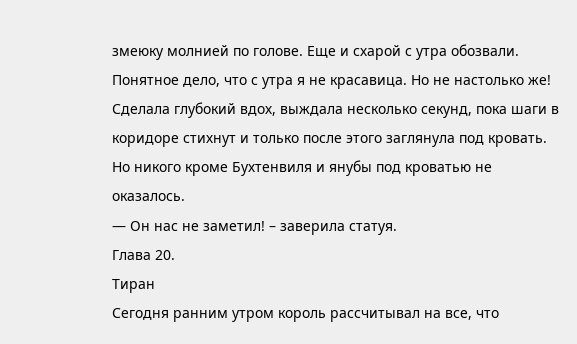змеюку молнией по голове. Еще и схарой с утра обозвали. Понятное дело, что с утра я не красавица. Но не настолько же!
Сделала глубокий вдох, выждала несколько секунд, пока шаги в коридоре стихнут и только после этого заглянула под кровать. Но никого кроме Бухтенвиля и янубы под кроватью не оказалось.
― Он нас не заметил! – заверила статуя.
Глава 20.
Тиран
Сегодня ранним утром король рассчитывал на все, что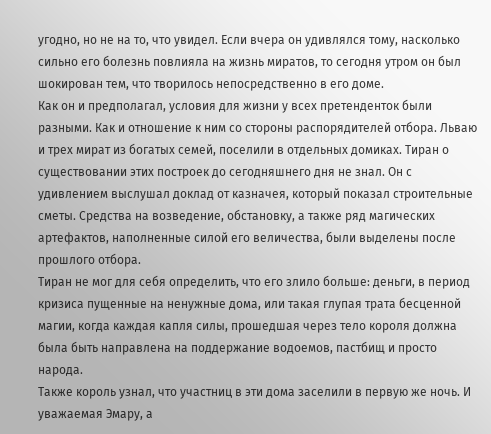угодно, но не на то, что увидел. Если вчера он удивлялся тому, насколько сильно его болезнь повлияла на жизнь миратов, то сегодня утром он был шокирован тем, что творилось непосредственно в его доме.
Как он и предполагал, условия для жизни у всех претенденток были разными. Как и отношение к ним со стороны распорядителей отбора. Льваю и трех мират из богатых семей, поселили в отдельных домиках. Тиран о существовании этих построек до сегодняшнего дня не знал. Он с удивлением выслушал доклад от казначея, который показал строительные сметы. Средства на возведение, обстановку, а также ряд магических артефактов, наполненные силой его величества, были выделены после прошлого отбора.
Тиран не мог для себя определить, что его злило больше: деньги, в период кризиса пущенные на ненужные дома, или такая глупая трата бесценной магии, когда каждая капля силы, прошедшая через тело короля должна была быть направлена на поддержание водоемов, пастбищ и просто народа.
Также король узнал, что участниц в эти дома заселили в первую же ночь. И уважаемая Эмару, а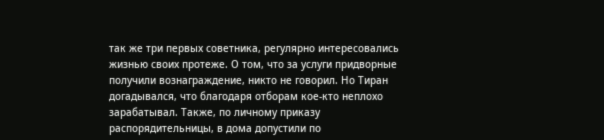так же три первых советника, регулярно интересовались жизнью своих протеже. О том, что за услуги придворные получили вознаграждение, никто не говорил. Но Тиран догадывался, что благодаря отборам кое-кто неплохо зарабатывал. Также, по личному приказу распорядительницы, в дома допустили по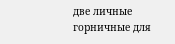две личные горничные для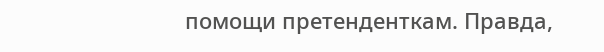помощи претенденткам. Правда,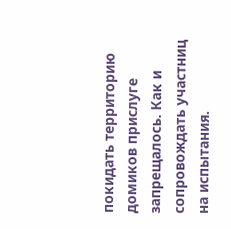покидать территорию домиков прислуге запрещалось. Как и сопровождать участниц на испытания.